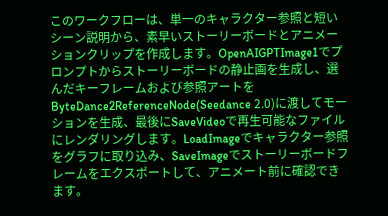このワークフローは、単一のキャラクター参照と短いシーン説明から、素早いストーリーボードとアニメーションクリップを作成します。OpenAIGPTImage1でプロンプトからストーリーボードの静止画を生成し、選んだキーフレームおよび参照アートをByteDance2ReferenceNode(Seedance 2.0)に渡してモーションを生成、最後にSaveVideoで再生可能なファイルにレンダリングします。LoadImageでキャラクター参照をグラフに取り込み、SaveImageでストーリーボードフレームをエクスポートして、アニメート前に確認できます。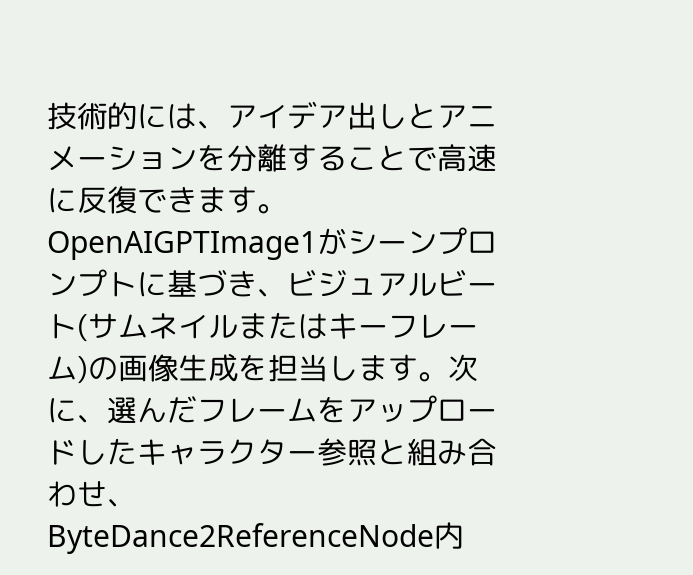技術的には、アイデア出しとアニメーションを分離することで高速に反復できます。OpenAIGPTImage1がシーンプロンプトに基づき、ビジュアルビート(サムネイルまたはキーフレーム)の画像生成を担当します。次に、選んだフレームをアップロードしたキャラクター参照と組み合わせ、ByteDance2ReferenceNode内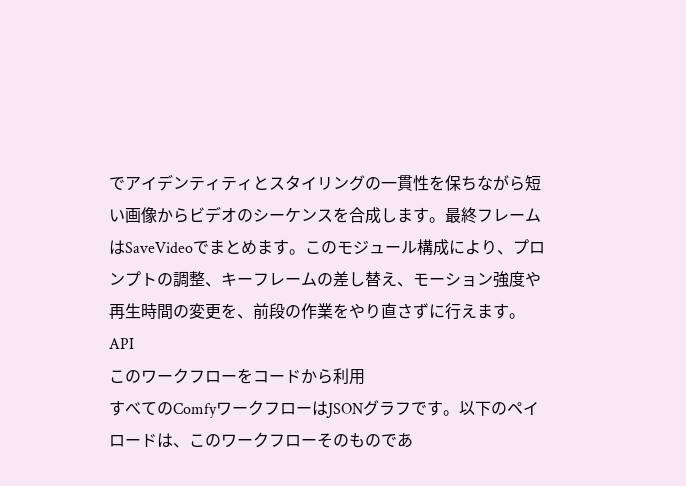でアイデンティティとスタイリングの一貫性を保ちながら短い画像からビデオのシーケンスを合成します。最終フレームはSaveVideoでまとめます。このモジュール構成により、プロンプトの調整、キーフレームの差し替え、モーション強度や再生時間の変更を、前段の作業をやり直さずに行えます。
API
このワークフローをコードから利用
すべてのComfyワークフローはJSONグラフです。以下のペイロードは、このワークフローそのものであ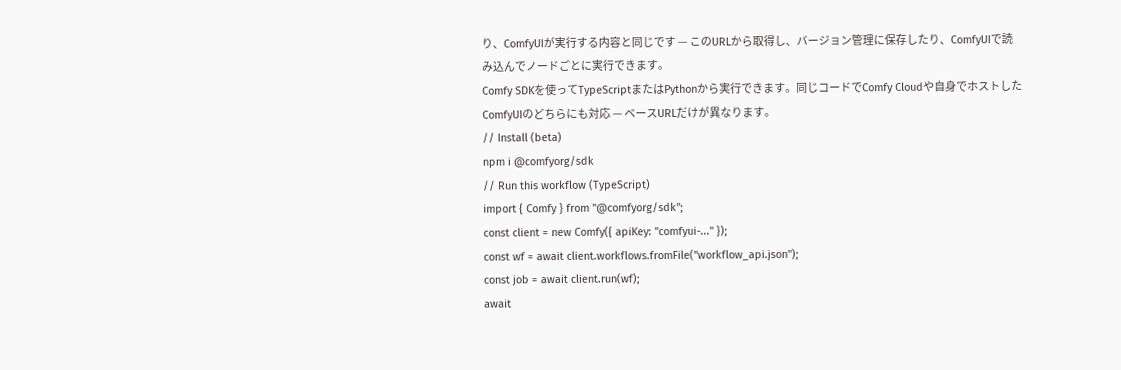り、ComfyUIが実行する内容と同じです — このURLから取得し、バージョン管理に保存したり、ComfyUIで読み込んでノードごとに実行できます。
Comfy SDKを使ってTypeScriptまたはPythonから実行できます。同じコードでComfy Cloudや自身でホストしたComfyUIのどちらにも対応 — ベースURLだけが異なります。
// Install (beta)
npm i @comfyorg/sdk
// Run this workflow (TypeScript)
import { Comfy } from "@comfyorg/sdk";
const client = new Comfy({ apiKey: "comfyui-..." });
const wf = await client.workflows.fromFile("workflow_api.json");
const job = await client.run(wf);
await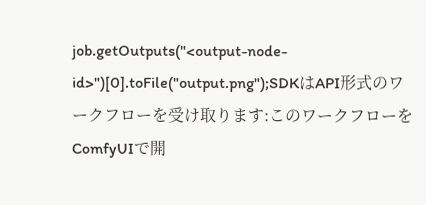job.getOutputs("<output-node-id>")[0].toFile("output.png");SDKはAPI形式のワークフローを受け取ります:このワークフローをComfyUIで開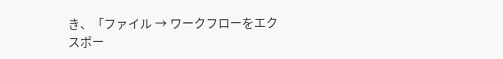き、「ファイル → ワークフローをエクスポー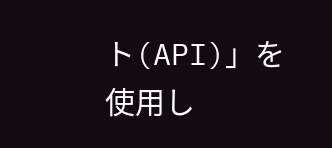ト(API)」を使用し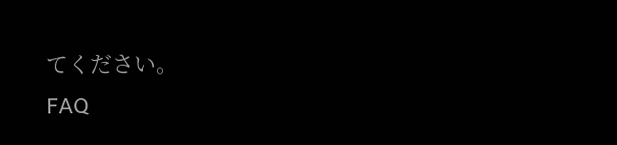てください。
FAQ